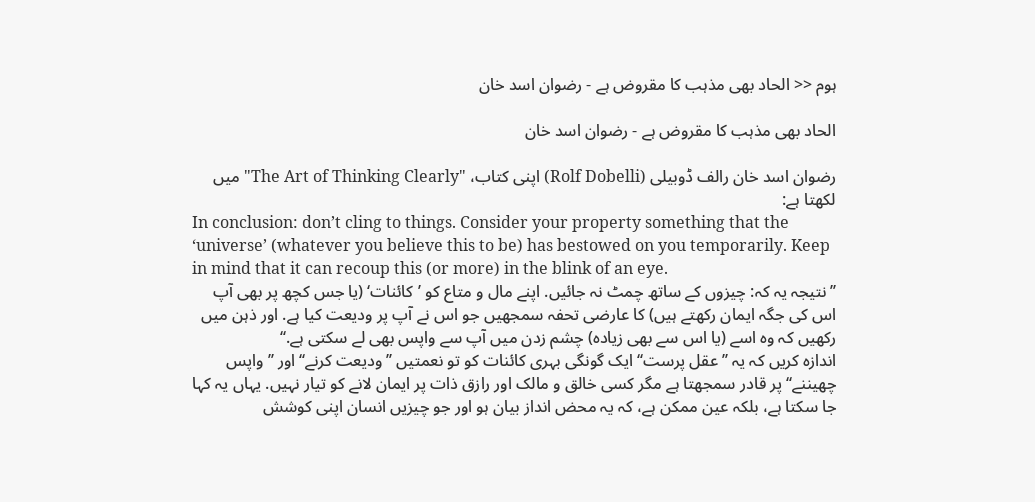ہوم << الحاد بھی مذہب کا مقروض ہے - رضوان اسد خان

الحاد بھی مذہب کا مقروض ہے - رضوان اسد خان

رضوان اسد خان رالف ڈوبیلی (Rolf Dobelli) اپنی کتاب، "The Art of Thinking Clearly" میں لکھتا ہے:
In conclusion: don’t cling to things. Consider your property something that the ‘universe’ (whatever you believe this to be) has bestowed on you temporarily. Keep in mind that it can recoup this (or more) in the blink of an eye.
’’نتیجہ یہ کہ: چیزوں کے ساتھ چمٹ نہ جائیں. اپنے مال و متاع کو ’کائنات‘ (یا جس کچھ پر بھی آپ اس کی جگہ ایمان رکھتے ہیں) کا عارضی تحفہ سمجھیں جو اس نے آپ پر ودیعت کیا ہے. اور ذہن میں رکھیں کہ وہ اسے (یا اس سے بھی زیادہ) چشم زدن میں آپ سے واپس بھی لے سکتی ہے.‘‘
اندازہ کریں کہ یہ ’’عقل پرست‘‘ ایک گونگی بہری کائنات کو تو نعمتیں ’’ودیعت کرنے‘‘ اور ’’واپس چھیننے‘‘ پر قادر سمجھتا ہے مگر کسی خالق و مالک اور رازق ذات پر ایمان لانے کو تیار نہیں. یہاں یہ کہا جا سکتا ہے، بلکہ عین ممکن ہے، کہ یہ محض انداز بیان ہو اور جو چیزیں انسان اپنی کوشش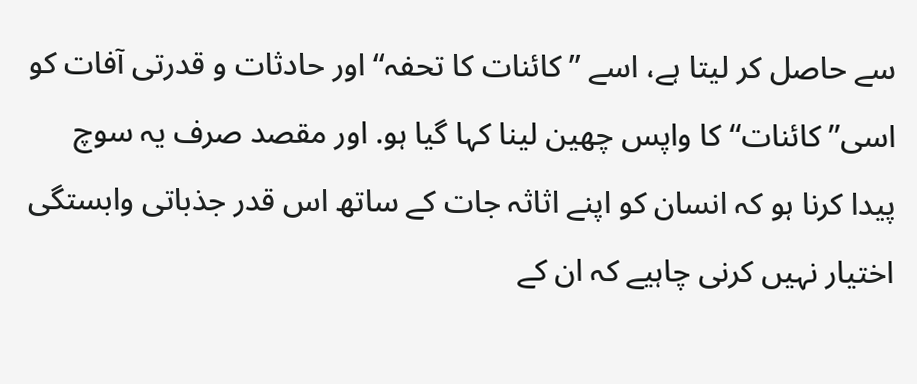سے حاصل کر لیتا ہے، اسے ’’کائنات کا تحفہ‘‘ اور حادثات و قدرتی آفات کو اسی’’کائنات‘‘ کا واپس چھین لینا کہا گیا ہو. اور مقصد صرف یہ سوچ پیدا کرنا ہو کہ انسان کو اپنے اثاثہ جات کے ساتھ اس قدر جذباتی وابستگی اختیار نہیں کرنی چاہیے کہ ان کے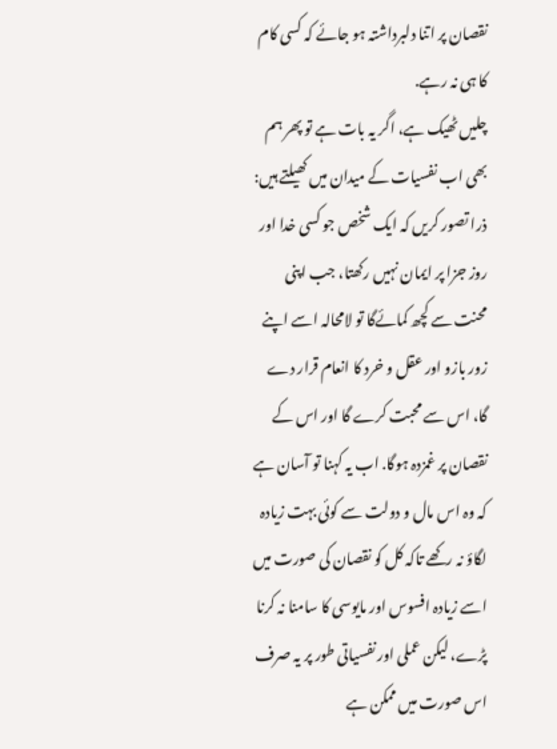نقصان پر اتنا دلبرداشتہ ہو جائے کہ کسی کام کا ہی نہ رہے.
چلیں ٹھیک ہے، اگر یہ بات ہے تو پھر ہم بھی اب نفسیات کے میدان میں کھیلتے ہیں:
ذرا تصور کریں کہ ایک شخص جو کسی خدا اور روز جزا پر ایمان نہیں رکھتا، جب اپنی محنت سے کچھ کمائےگا تو لامحالہ اسے اپنے زور بازو اور عقل و خرد کا انعام قرار دے گا، اس سے محبت کرے گا اور اس کے نقصان پر غمزدہ ہوگا. اب یہ کہنا تو آسان ہے کہ وہ اس مال و دولت سے کوئی بہت زیادہ لگاؤ نہ رکھے تاکہ کل کو نقصان کی صورت میں اسے زیادہ افسوس اور مایوسی کا سامنا نہ کرنا پڑے، لیکن عملی اور نفسیاتی طور پر یہ صرف اس صورت میں ممکن ہے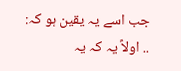جب اسے یہ یقین ہو کہ:
.. اولاً یہ کہ یہ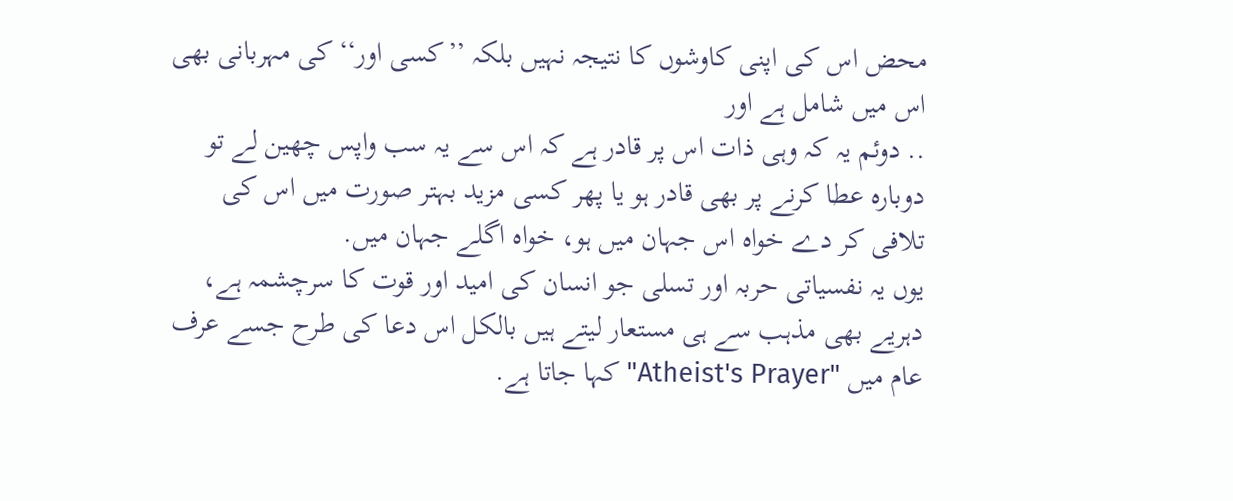محض اس کی اپنی کاوشوں کا نتیجہ نہیں بلکہ ’’کسی اور‘‘ کی مہربانی بھی اس میں شامل ہے اور
.. دوئم یہ کہ وہی ذات اس پر قادر ہے کہ اس سے یہ سب واپس چھین لے تو دوبارہ عطا کرنے پر بھی قادر ہو یا پھر کسی مزید بہتر صورت میں اس کی تلافی کر دے خواہ اس جہان میں ہو، خواہ اگلے جہان میں.
یوں یہ نفسیاتی حربہ اور تسلی جو انسان کی امید اور قوت کا سرچشمہ ہے، دہریے بھی مذہب سے ہی مستعار لیتے ہیں بالکل اس دعا کی طرح جسے عرف عام میں "Atheist's Prayer" کہا جاتا ہے.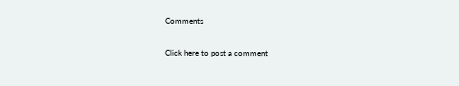Comments

Click here to post a comment